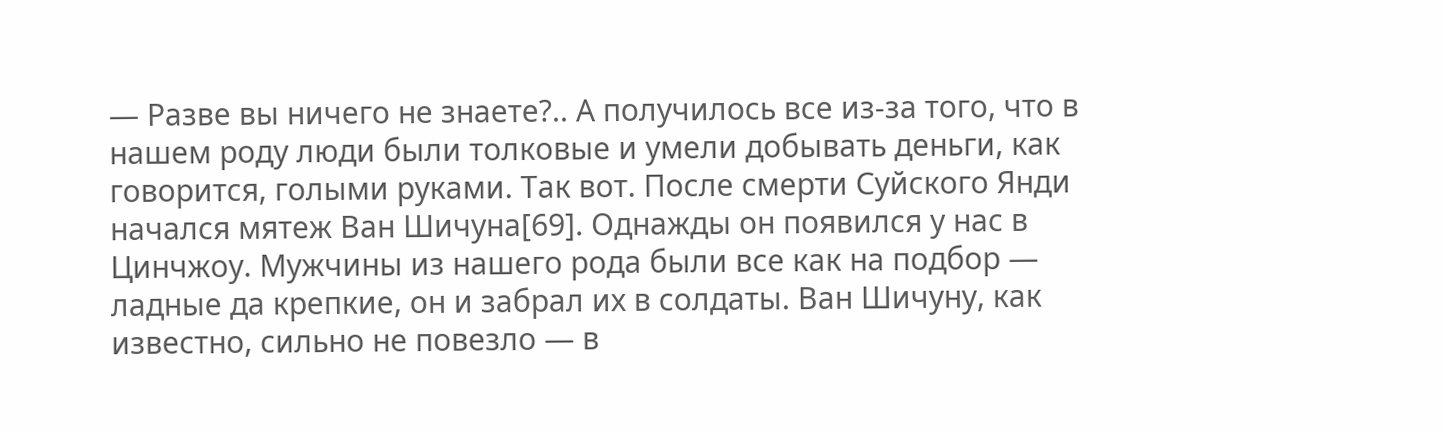— Разве вы ничего не знаете?.. А получилось все из-за того, что в нашем роду люди были толковые и умели добывать деньги, как говорится, голыми руками. Так вот. После смерти Суйского Янди начался мятеж Ван Шичуна[69]. Однажды он появился у нас в Цинчжоу. Мужчины из нашего рода были все как на подбор — ладные да крепкие, он и забрал их в солдаты. Ван Шичуну, как известно, сильно не повезло — в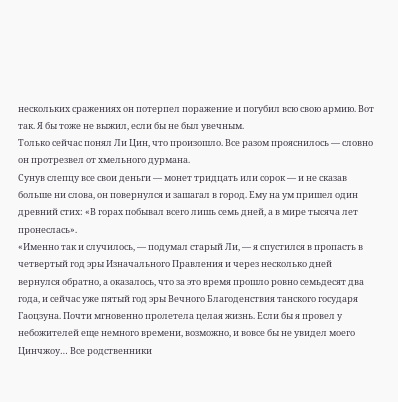нескольких сражениях он потерпел поражение и погубил всю свою армию. Вот так. Я бы тоже не выжил, если бы не был увечным.
Только сейчас понял Ли Цин, что произошло. Все разом прояснилось — словно он протрезвел от хмельного дурмана.
Сунув слепцу все свои деньги — монет тридцать или сорок — и не сказав больше ни слова, он повернулся и зашагал в город. Ему на ум пришел один древний стих: «В горах побывал всего лишь семь дней, а в мире тысяча лет пронеслась».
«Именно так и случилось, — подумал старый Ли, — я спустился в пропасть в четвертый год эры Изначального Правления и через несколько дней вернулся обратно, а оказалось, что за это время прошло ровно семьдесят два года, и сейчас уже пятый год эры Вечного Благоденствия танского государя Гаоцзуна. Почти мгновенно пролетела целая жизнь. Если бы я провел у небожителей еще немного времени, возможно, и вовсе бы не увидел моего Цинчжоу… Все родственники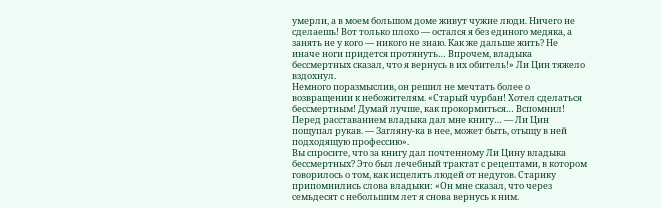умерли, а в моем большом доме живут чужие люди. Ничего не сделаешь! Вот только плохо — остался я без единого медяка, а занять не у кого — никого не знаю. Как же дальше жить? Не иначе ноги придется протянуть… Впрочем, владыка бессмертных сказал, что я вернусь в их обитель!» Ли Цин тяжело вздохнул.
Немного поразмыслив, он решил не мечтать более о возвращении к небожителям. «Старый чурбан! Хотел сделаться бессмертным! Думай лучше, как прокормиться… Вспомнил! Перед расставанием владыка дал мне книгу… — Ли Цин пощупал рукав. — Загляну-ка в нее, может быть, отыщу в ней подходящую профессию».
Вы спросите, что за книгу дал почтенному Ли Цину владыка бессмертных? Это был лечебный трактат с рецептами, в котором говорилось о том, как исцелять людей от недугов. Старику припомнились слова владыки: «Он мне сказал, что через семьдесят с небольшим лет я снова вернусь к ним.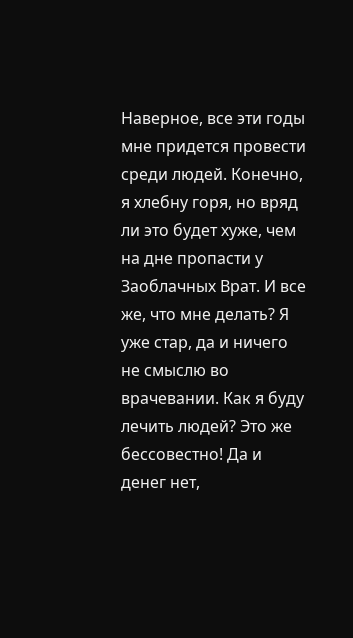Наверное, все эти годы мне придется провести среди людей. Конечно, я хлебну горя, но вряд ли это будет хуже, чем на дне пропасти у Заоблачных Врат. И все же, что мне делать? Я уже стар, да и ничего не смыслю во врачевании. Как я буду лечить людей? Это же бессовестно! Да и денег нет,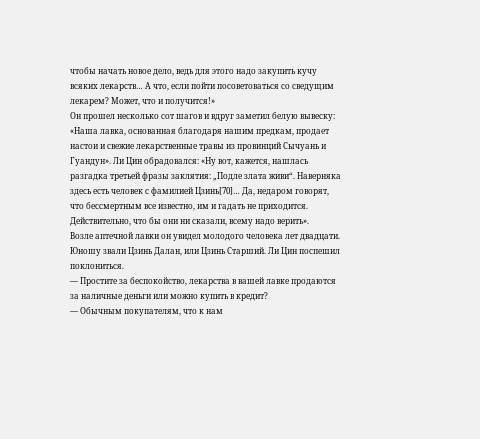чтобы начать новое дело, ведь для этого надо закупить кучу всяких лекарств… А что, если пойти посоветоваться со сведущим лекарем? Может, что и получится!»
Он прошел несколько сот шагов и вдруг заметил белую вывеску: «Наша лавка, основанная благодаря нашим предкам, продает настои и свежие лекарственные травы из провинций Сычуань и Гуандун». Ли Цин обрадовался: «Ну вот, кажется, нашлась разгадка третьей фразы заклятия: „Подле злата живи“. Наверняка здесь есть человек с фамилией Цзинь[70]… Да, недаром говорят, что бессмертным все известно, им и гадать не приходится. Действительно, что бы они ни сказали, всему надо верить».
Возле аптечной лавки он увидел молодого человека лет двадцати. Юношу звали Цзинь Далан, или Цзинь Старший. Ли Цин поспешил поклониться.
— Простите за беспокойство, лекарства в вашей лавке продаются за наличные деньги или можно купить в кредит?
— Обычным покупателям, что к нам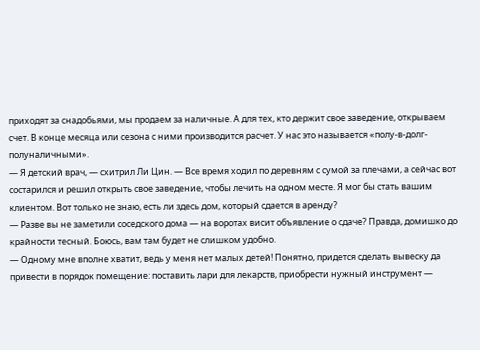приходят за снадобьями, мы продаем за наличные. А для тех, кто держит свое заведение, открываем счет. В конце месяца или сезона с ними производится расчет. У нас это называется «полу-в-долг-полуналичными».
— Я детский врач, — схитрил Ли Цин. — Все время ходил по деревням с сумой за плечами, а сейчас вот состарился и решил открыть свое заведение, чтобы лечить на одном месте. Я мог бы стать вашим клиентом. Вот только не знаю, есть ли здесь дом, который сдается в аренду?
— Разве вы не заметили соседского дома — на воротах висит объявление о сдаче? Правда, домишко до крайности тесный. Боюсь, вам там будет не слишком удобно.
— Одному мне вполне хватит, ведь у меня нет малых детей! Понятно, придется сделать вывеску да привести в порядок помещение: поставить лари для лекарств, приобрести нужный инструмент —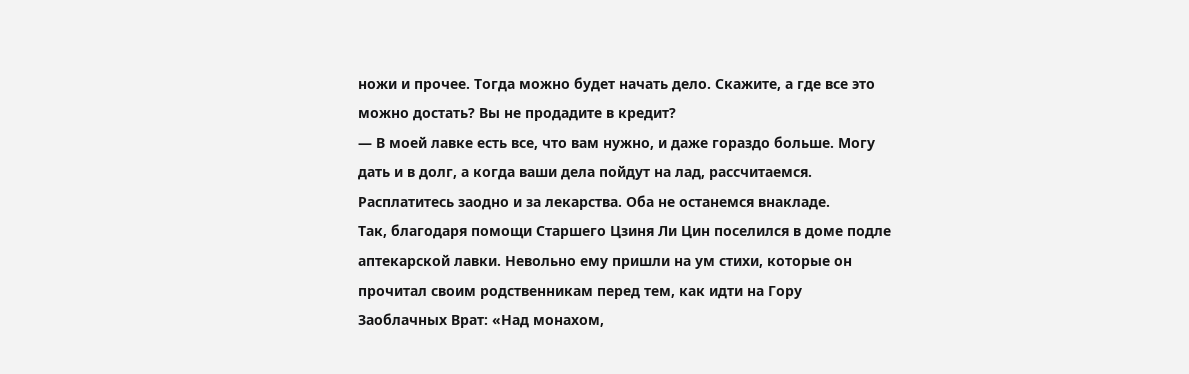ножи и прочее. Тогда можно будет начать дело. Скажите, а где все это можно достать? Вы не продадите в кредит?
— В моей лавке есть все, что вам нужно, и даже гораздо больше. Могу дать и в долг, а когда ваши дела пойдут на лад, рассчитаемся. Расплатитесь заодно и за лекарства. Оба не останемся внакладе.
Так, благодаря помощи Старшего Цзиня Ли Цин поселился в доме подле аптекарской лавки. Невольно ему пришли на ум стихи, которые он прочитал своим родственникам перед тем, как идти на Гору Заоблачных Врат: «Над монахом,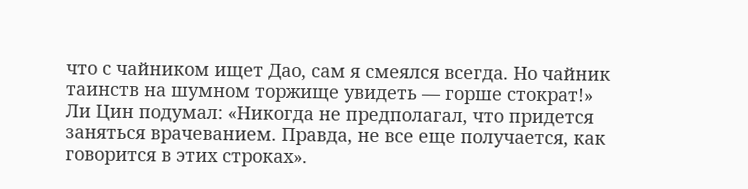что с чайником ищет Дао, сам я смеялся всегда. Но чайник таинств на шумном торжище увидеть — горше стократ!»
Ли Цин подумал: «Никогда не предполагал, что придется заняться врачеванием. Правда, не все еще получается, как говорится в этих строках».